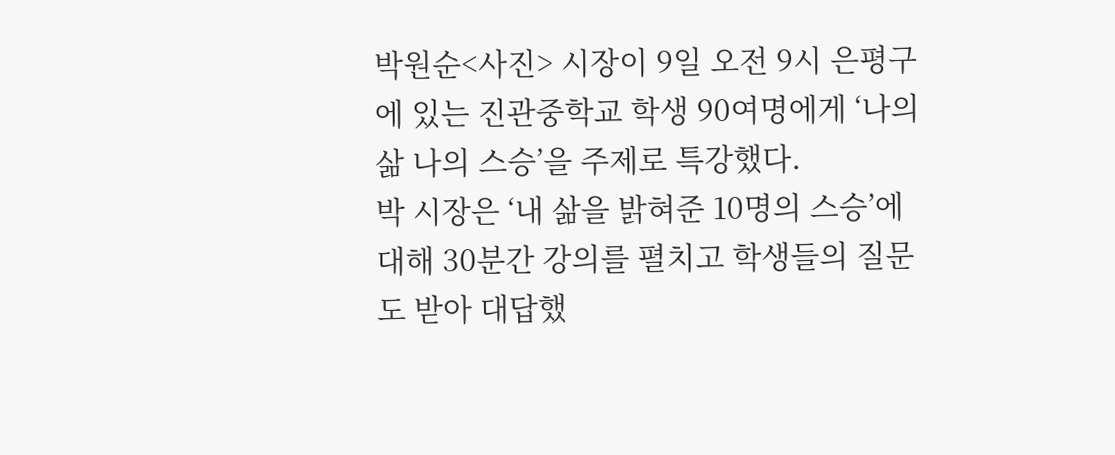박원순<사진> 시장이 9일 오전 9시 은평구에 있는 진관중학교 학생 90여명에게 ‘나의 삶 나의 스승’을 주제로 특강했다.
박 시장은 ‘내 삶을 밝혀준 10명의 스승’에 대해 30분간 강의를 펼치고 학생들의 질문도 받아 대답했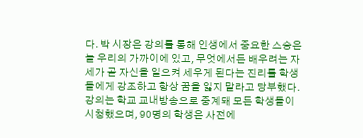다. 박 시장은 강의를 통해 인생에서 중요한 스승은 늘 우리의 가까이에 있고, 무엇에서든 배우려는 자세가 곧 자신을 일으켜 세우게 된다는 진리를 학생들에게 강조하고 항상 꿈을 잃지 말라고 당부했다.
강의는 학교 교내방송으로 중계돼 모든 학생들이 시청했으며, 90명의 학생은 사전에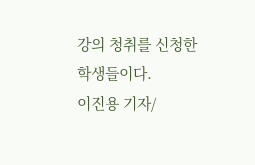강의 청취를 신청한 학생들이다.
이진용 기자/